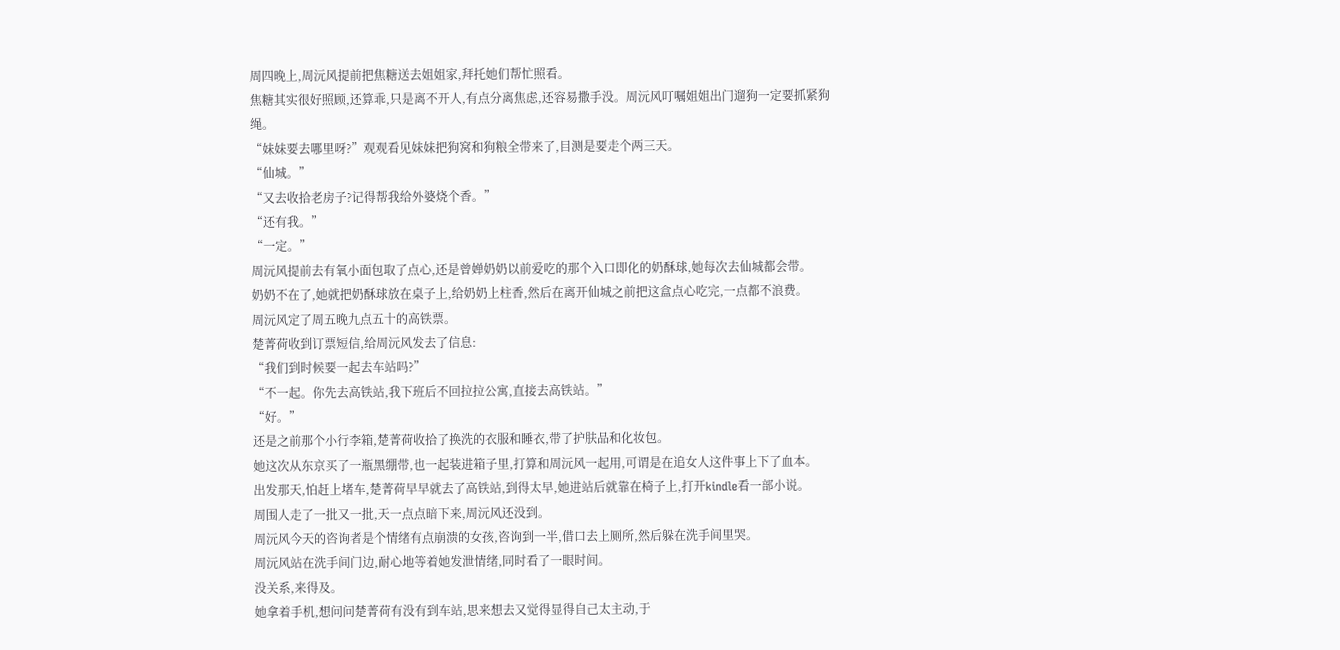周四晚上,周沅风提前把焦糖送去姐姐家,拜托她们帮忙照看。
焦糖其实很好照顾,还算乖,只是离不开人,有点分离焦虑,还容易撒手没。周沅风叮嘱姐姐出门遛狗一定要抓紧狗绳。
“妹妹要去哪里呀?”观观看见妹妹把狗窝和狗粮全带来了,目测是要走个两三天。
“仙城。”
“又去收拾老房子?记得帮我给外婆烧个香。”
“还有我。”
“一定。”
周沅风提前去有氧小面包取了点心,还是曾婵奶奶以前爱吃的那个入口即化的奶酥球,她每次去仙城都会带。
奶奶不在了,她就把奶酥球放在桌子上,给奶奶上柱香,然后在离开仙城之前把这盒点心吃完,一点都不浪费。
周沅风定了周五晚九点五十的高铁票。
楚菁荷收到订票短信,给周沅风发去了信息:
“我们到时候要一起去车站吗?”
“不一起。你先去高铁站,我下班后不回拉拉公寓,直接去高铁站。”
“好。”
还是之前那个小行李箱,楚菁荷收拾了换洗的衣服和睡衣,带了护肤品和化妆包。
她这次从东京买了一瓶黑绷带,也一起装进箱子里,打算和周沅风一起用,可谓是在追女人这件事上下了血本。
出发那天,怕赶上堵车,楚菁荷早早就去了高铁站,到得太早,她进站后就靠在椅子上,打开kindle看一部小说。
周围人走了一批又一批,天一点点暗下来,周沅风还没到。
周沅风今天的咨询者是个情绪有点崩溃的女孩,咨询到一半,借口去上厕所,然后躲在洗手间里哭。
周沅风站在洗手间门边,耐心地等着她发泄情绪,同时看了一眼时间。
没关系,来得及。
她拿着手机,想问问楚菁荷有没有到车站,思来想去又觉得显得自己太主动,于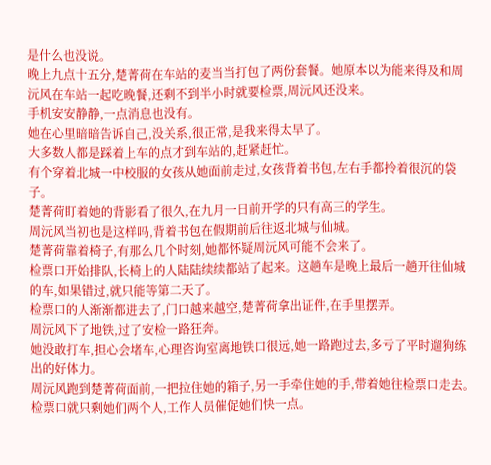是什么也没说。
晚上九点十五分,楚菁荷在车站的麦当当打包了两份套餐。她原本以为能来得及和周沅风在车站一起吃晚餐,还剩不到半小时就要检票,周沅风还没来。
手机安安静静,一点消息也没有。
她在心里暗暗告诉自己,没关系,很正常,是我来得太早了。
大多数人都是踩着上车的点才到车站的,赶紧赶忙。
有个穿着北城一中校服的女孩从她面前走过,女孩背着书包,左右手都拎着很沉的袋子。
楚菁荷盯着她的背影看了很久,在九月一日前开学的只有高三的学生。
周沅风当初也是这样吗,背着书包在假期前后往返北城与仙城。
楚菁荷靠着椅子,有那么几个时刻,她都怀疑周沅风可能不会来了。
检票口开始排队,长椅上的人陆陆续续都站了起来。这趟车是晚上最后一趟开往仙城的车,如果错过,就只能等第二天了。
检票口的人渐渐都进去了,门口越来越空,楚菁荷拿出证件,在手里摆弄。
周沅风下了地铁,过了安检一路狂奔。
她没敢打车,担心会堵车,心理咨询室离地铁口很远,她一路跑过去,多亏了平时遛狗练出的好体力。
周沅风跑到楚菁荷面前,一把拉住她的箱子,另一手牵住她的手,带着她往检票口走去。
检票口就只剩她们两个人,工作人员催促她们快一点。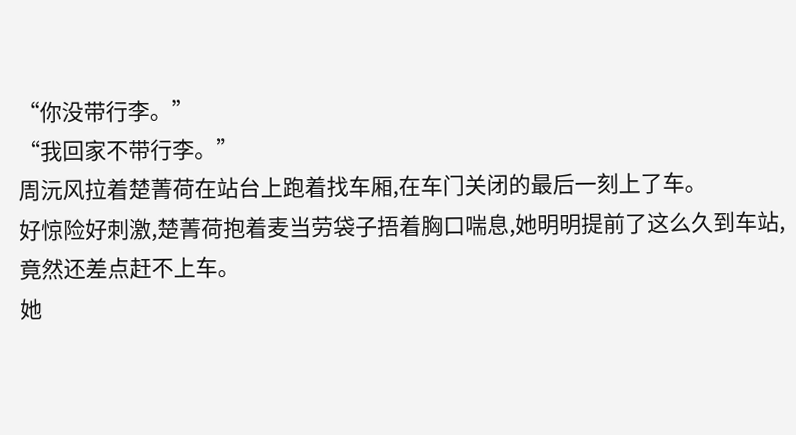“你没带行李。”
“我回家不带行李。”
周沅风拉着楚菁荷在站台上跑着找车厢,在车门关闭的最后一刻上了车。
好惊险好刺激,楚菁荷抱着麦当劳袋子捂着胸口喘息,她明明提前了这么久到车站,竟然还差点赶不上车。
她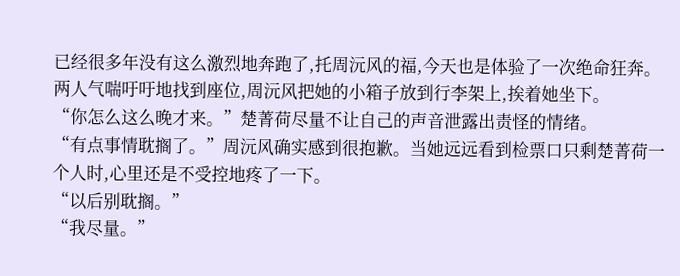已经很多年没有这么激烈地奔跑了,托周沅风的福,今天也是体验了一次绝命狂奔。
两人气喘吁吁地找到座位,周沅风把她的小箱子放到行李架上,挨着她坐下。
“你怎么这么晚才来。”楚菁荷尽量不让自己的声音泄露出责怪的情绪。
“有点事情耽搁了。”周沅风确实感到很抱歉。当她远远看到检票口只剩楚菁荷一个人时,心里还是不受控地疼了一下。
“以后别耽搁。”
“我尽量。”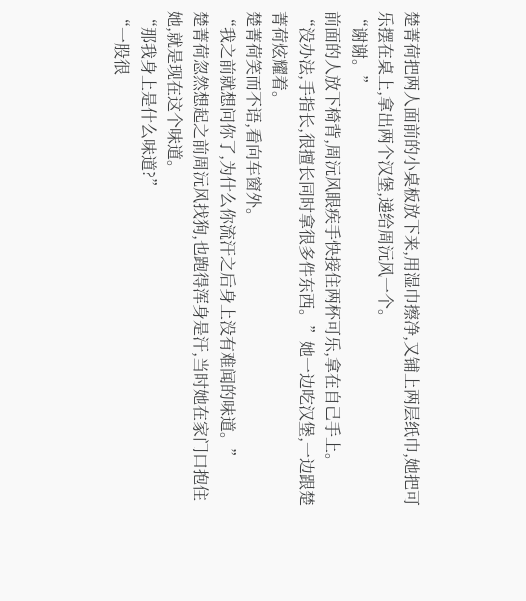楚菁荷把两人面前的小桌板放下来,用湿巾擦净,又铺上两层纸巾,她把可乐摆在桌上,拿出两个汉堡,递给周沅风一个。
“谢谢。”
前面的人放下椅背,周沅风眼疾手快接住两杯可乐,拿在自己手上。
“没办法,手指长,很擅长同时拿很多件东西。”她一边吃汉堡,一边跟楚菁荷炫耀着。
楚菁荷笑而不语,看向车窗外。
“我之前就想问你了,为什么你流汗之后身上没有难闻的味道。”
楚菁荷忽然想起之前周沅风找狗,也跑得浑身是汗,当时她在家门口抱住她,就是现在这个味道。
“那我身上是什么味道?”
“一股很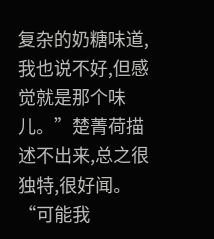复杂的奶糖味道,我也说不好,但感觉就是那个味儿。”楚菁荷描述不出来,总之很独特,很好闻。
“可能我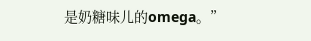是奶糖味儿的omega。”